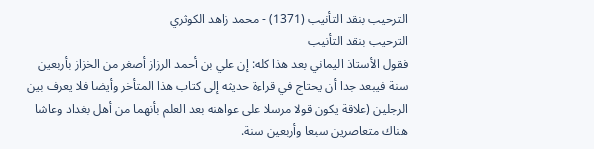الترحيب بنقد التأنيب (1371) - محمد زاهد الكوثري
الترحيب بنقد التأنيب
فقول الأستاذ اليماني بعد هذا كله: إن علي بن أحمد الرزاز أصغر من الخزاز بأربعين سنة فيبعد جدا أن يحتاج في قراءة حديثه إلى كتاب هذا المتأخر وأيضا فلا يعرف بين الرجلين (علاقة يكون قولا مرسلا على عواهنه بعد العلم بأنهما من أهل بغداد وعاشا هناك متعاصرين سبعا وأربعين سنة.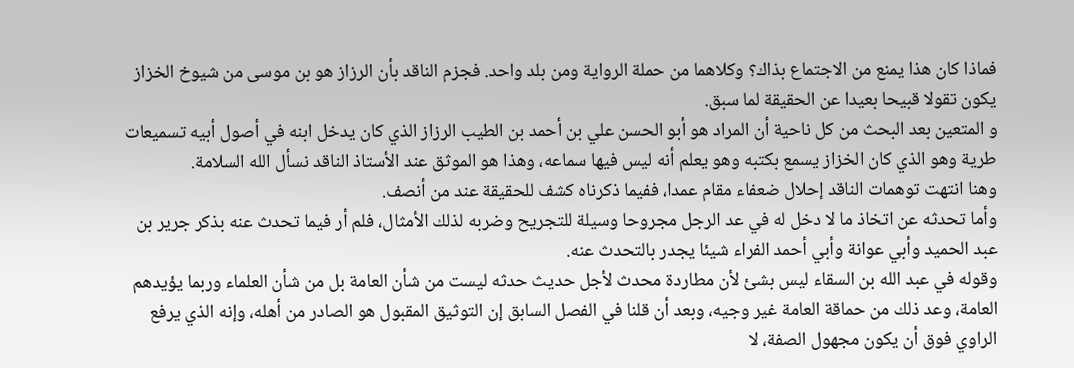فماذا كان هذا يمنع من الاجتماع بذاك؟ وكلاهما من حملة الرواية ومن بلد واحد. فجزم الناقد بأن الرزاز هو بن موسى من شيوخ الخزاز يكون تقولا قبيحا بعيدا عن الحقيقة لما سبق.
و المتعين بعد البحث من كل ناحية أن المراد هو أبو الحسن علي بن أحمد بن الطيب الرزاز الذي كان يدخل ابنه في أصول أبيه تسميعات طرية وهو الذي كان الخزاز يسمع بكتبه وهو يعلم أنه ليس فيها سماعه، وهذا هو الموثق عند الأستاذ الناقد نسأل الله السلامة.
وهنا انتهت توهمات الناقد إحلال ضعفاء مقام عمدا، ففيما ذكرناه كشف للحقيقة عند من أنصف.
وأما تحدثه عن اتخاذ ما لا دخل له في عد الرجل مجروحا وسيلة للتجريح وضربه لذلك الأمثال، فلم أر فيما تحدث عنه بذكر جرير بن عبد الحميد وأبي عوانة وأبي أحمد الفراء شيئا يجدر بالتحدث عنه.
وقوله في عبد الله بن السقاء ليس بشئ لأن مطاردة محدث لأجل حديث حدثه ليست من شأن العامة بل من شأن العلماء وربما يؤيدهم العامة، وعد ذلك من حماقة العامة غير وجيه، وبعد أن قلنا في الفصل السابق إن التوثيق المقبول هو الصادر من أهله، وإنه الذي يرفع الراوي فوق أن يكون مجهول الصفة، لا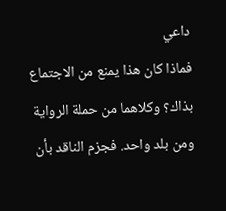داعي
فماذا كان هذا يمنع من الاجتماع بذاك؟ وكلاهما من حملة الرواية ومن بلد واحد. فجزم الناقد بأن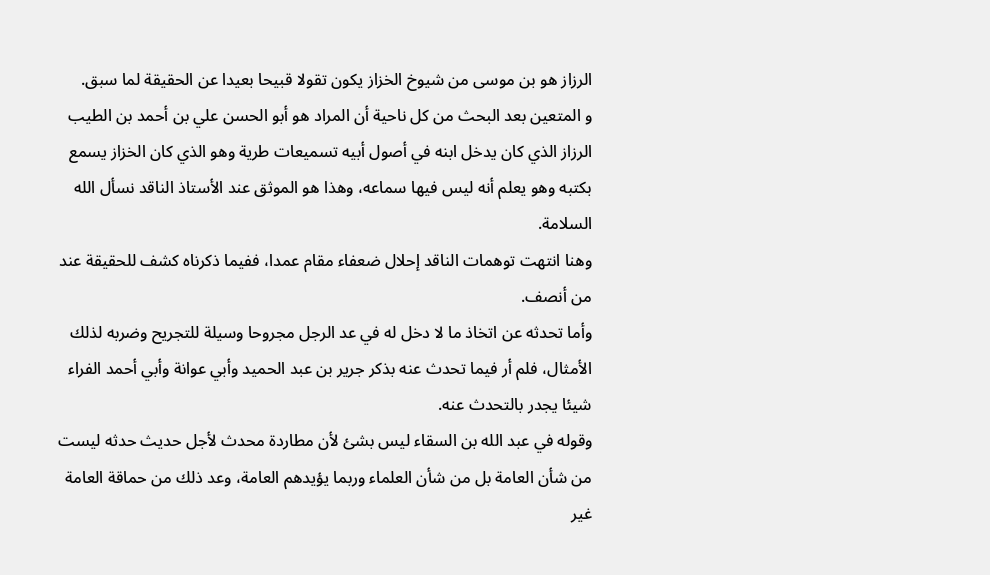الرزاز هو بن موسى من شيوخ الخزاز يكون تقولا قبيحا بعيدا عن الحقيقة لما سبق.
و المتعين بعد البحث من كل ناحية أن المراد هو أبو الحسن علي بن أحمد بن الطيب الرزاز الذي كان يدخل ابنه في أصول أبيه تسميعات طرية وهو الذي كان الخزاز يسمع بكتبه وهو يعلم أنه ليس فيها سماعه، وهذا هو الموثق عند الأستاذ الناقد نسأل الله السلامة.
وهنا انتهت توهمات الناقد إحلال ضعفاء مقام عمدا، ففيما ذكرناه كشف للحقيقة عند من أنصف.
وأما تحدثه عن اتخاذ ما لا دخل له في عد الرجل مجروحا وسيلة للتجريح وضربه لذلك الأمثال، فلم أر فيما تحدث عنه بذكر جرير بن عبد الحميد وأبي عوانة وأبي أحمد الفراء شيئا يجدر بالتحدث عنه.
وقوله في عبد الله بن السقاء ليس بشئ لأن مطاردة محدث لأجل حديث حدثه ليست من شأن العامة بل من شأن العلماء وربما يؤيدهم العامة، وعد ذلك من حماقة العامة غير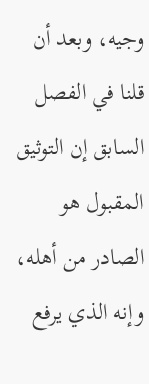وجيه، وبعد أن قلنا في الفصل السابق إن التوثيق المقبول هو الصادر من أهله، وإنه الذي يرفع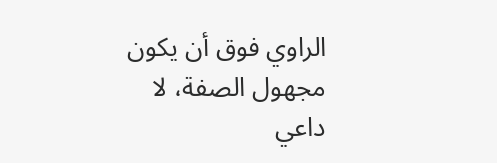الراوي فوق أن يكون مجهول الصفة، لا داعي